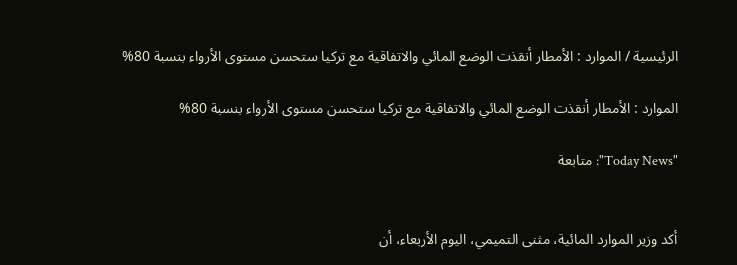الرئيسية / الموارد : الأمطار أنقذت الوضع المائي والاتفاقية مع تركيا ستحسن مستوى الأرواء بنسبة 80%

الموارد : الأمطار أنقذت الوضع المائي والاتفاقية مع تركيا ستحسن مستوى الأرواء بنسبة 80%

"Today News": متابعة


أكد وزير الموارد المائية، مثنى التميمي، اليوم الأربعاء، أن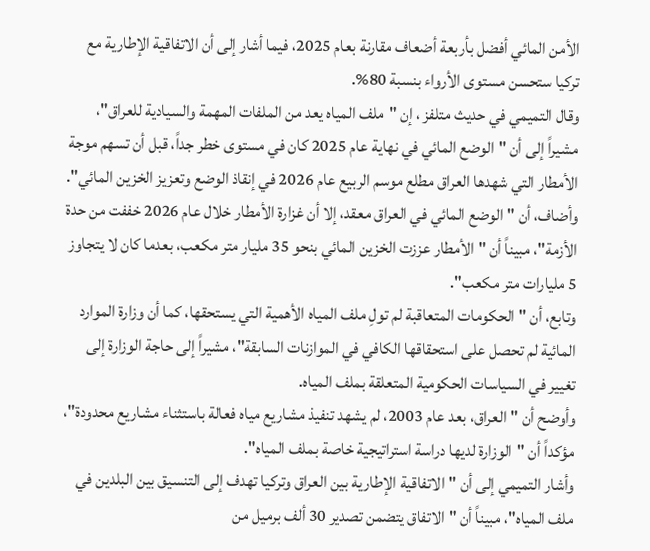الأمن المائي أفضل بأربعة أضعاف مقارنة بعام 2025، فيما أشار إلى أن الاتفاقية الإطارية مع تركيا ستحسن مستوى الأرواء بنسبة 80%.
وقال التميمي في حديث متلفز ، إن "ملف المياه يعد من الملفات المهمة والسيادية للعراق"، مشيراً إلى أن "الوضع المائي في نهاية عام 2025 كان في مستوى خطر جداً، قبل أن تسهم موجة الأمطار التي شهدها العراق مطلع موسم الربيع عام 2026 في إنقاذ الوضع وتعزيز الخزين المائي".
وأضاف، أن "الوضع المائي في العراق معقد، إلا أن غزارة الأمطار خلال عام 2026 خففت من حدة الأزمة"، مبيناً أن "الأمطار عززت الخزين المائي بنحو 35 مليار متر مكعب، بعدما كان لا يتجاوز 5 مليارات متر مكعب".
وتابع، أن "الحكومات المتعاقبة لم تولِ ملف المياه الأهمية التي يستحقها، كما أن وزارة الموارد المائية لم تحصل على استحقاقها الكافي في الموازنات السابقة"، مشيراً إلى حاجة الوزارة إلى تغيير في السياسات الحكومية المتعلقة بملف المياه.
وأوضح أن "العراق، بعد عام 2003، لم يشهد تنفيذ مشاريع مياه فعالة باستثناء مشاريع محدودة"، مؤكداً أن "الوزارة لديها دراسة استراتيجية خاصة بملف المياه".
وأشار التميمي إلى أن "الاتفاقية الإطارية بين العراق وتركيا تهدف إلى التنسيق بين البلدين في ملف المياه"، مبيناً أن "الاتفاق يتضمن تصدير 30 ألف برميل من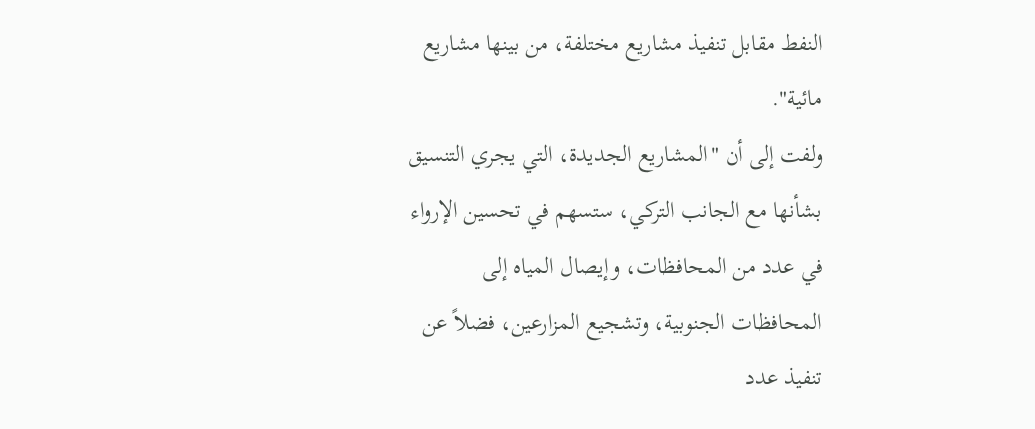النفط مقابل تنفيذ مشاريع مختلفة، من بينها مشاريع مائية".
ولفت إلى أن "المشاريع الجديدة، التي يجري التنسيق بشأنها مع الجانب التركي، ستسهم في تحسين الإرواء في عدد من المحافظات، وإيصال المياه إلى المحافظات الجنوبية، وتشجيع المزارعين، فضلاً عن تنفيذ عدد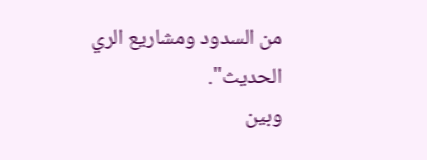من السدود ومشاريع الري الحديث".
وبين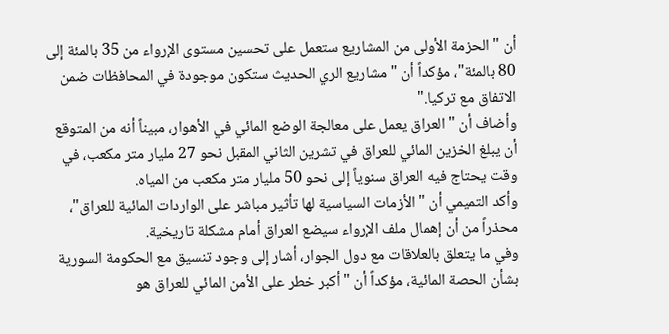أن "الحزمة الأولى من المشاريع ستعمل على تحسين مستوى الإرواء من 35 بالمئة إلى 80 بالمئة"، مؤكداً أن "مشاريع الري الحديث ستكون موجودة في المحافظات ضمن الاتفاق مع تركيا."
وأضاف أن "العراق يعمل على معالجة الوضع المائي في الأهوار، مبيناً أنه من المتوقع أن يبلغ الخزين المائي للعراق في تشرين الثاني المقبل نحو 27 مليار متر مكعب، في وقت يحتاج فيه العراق سنوياً إلى نحو 50 مليار متر مكعب من المياه.
وأكد التميمي أن "الأزمات السياسية لها تأثير مباشر على الواردات المائية للعراق"، محذراً من أن إهمال ملف الإرواء سيضع العراق أمام مشكلة تاريخية.
وفي ما يتعلق بالعلاقات مع دول الجوار، أشار إلى وجود تنسيق مع الحكومة السورية بشأن الحصة المائية، مؤكداً أن "أكبر خطر على الأمن المائي للعراق هو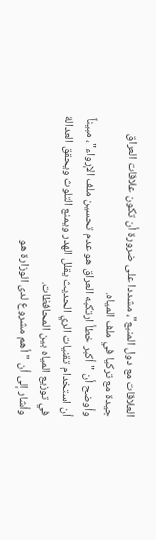العلاقات مع دول المنبع"، مشددا على ضرورة أن تكون علاقات العراق جيدة مع تركيا في ملف المياه.
وأوضح أن "أكبر خطأ ارتكبه العراق هو عدم تحسين ملف الإرواء"، مبيناً أن استخدام تقنيات الري الحديث يقلل الهدر ويمنع التلوث ويحقق العدالة في توزيع المياه بين المحافظات.
وأشار إلى أن "أهم مشروع لدى الوزارة هو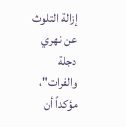إزالة التلوث عن نهري دجلة والفرات"، مؤكداً أن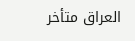العراق متأخر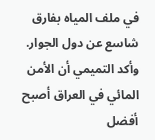في ملف المياه بفارق شاسع عن دول الجوار.
وأكد التميمي أن الأمن المائي في العراق أصبح أفضل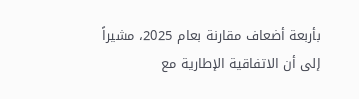بأربعة أضعاف مقارنة بعام 2025، مشيراً إلى أن الاتفاقية الإطارية مع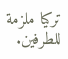تركيا ملزمة للطرفين.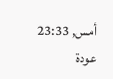أمس, 23:33
عودة